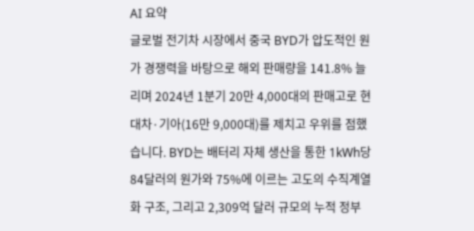AI 요약
글로벌 전기차 시장에서 중국 BYD가 압도적인 원가 경쟁력을 바탕으로 해외 판매량을 141.8% 늘리며 2024년 1분기 20만 4,000대의 판매고로 현대차·기아(16만 9,000대)를 제치고 우위를 점했습니다. BYD는 배터리 자체 생산을 통한 1kWh당 84달러의 원가와 75%에 이르는 고도의 수직계열화 구조, 그리고 2,309억 달러 규모의 누적 정부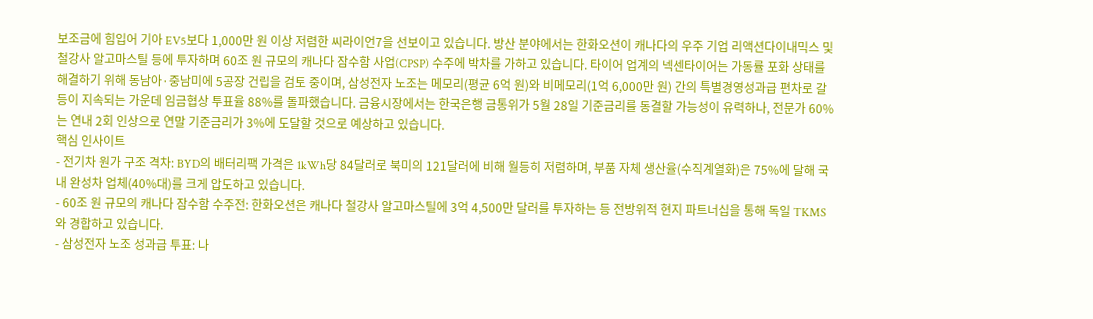보조금에 힘입어 기아 EV5보다 1,000만 원 이상 저렴한 씨라이언7을 선보이고 있습니다. 방산 분야에서는 한화오션이 캐나다의 우주 기업 리액션다이내믹스 및 철강사 알고마스틸 등에 투자하며 60조 원 규모의 캐나다 잠수함 사업(CPSP) 수주에 박차를 가하고 있습니다. 타이어 업계의 넥센타이어는 가동률 포화 상태를 해결하기 위해 동남아·중남미에 5공장 건립을 검토 중이며, 삼성전자 노조는 메모리(평균 6억 원)와 비메모리(1억 6,000만 원) 간의 특별경영성과급 편차로 갈등이 지속되는 가운데 임금협상 투표율 88%를 돌파했습니다. 금융시장에서는 한국은행 금통위가 5월 28일 기준금리를 동결할 가능성이 유력하나, 전문가 60%는 연내 2회 인상으로 연말 기준금리가 3%에 도달할 것으로 예상하고 있습니다.
핵심 인사이트
- 전기차 원가 구조 격차: BYD의 배터리팩 가격은 1kWh당 84달러로 북미의 121달러에 비해 월등히 저렴하며, 부품 자체 생산율(수직계열화)은 75%에 달해 국내 완성차 업체(40%대)를 크게 압도하고 있습니다.
- 60조 원 규모의 캐나다 잠수함 수주전: 한화오션은 캐나다 철강사 알고마스틸에 3억 4,500만 달러를 투자하는 등 전방위적 현지 파트너십을 통해 독일 TKMS와 경합하고 있습니다.
- 삼성전자 노조 성과급 투표: 나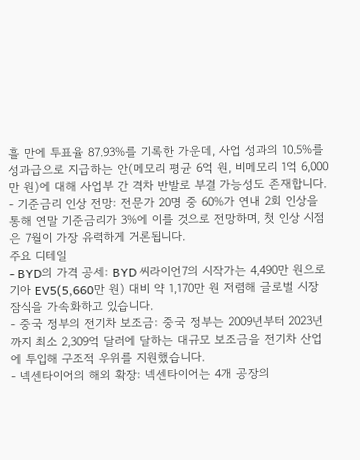흘 만에 투표율 87.93%를 기록한 가운데, 사업 성과의 10.5%를 성과급으로 지급하는 안(메모리 평균 6억 원, 비메모리 1억 6,000만 원)에 대해 사업부 간 격차 반발로 부결 가능성도 존재합니다.
- 기준금리 인상 전망: 전문가 20명 중 60%가 연내 2회 인상을 통해 연말 기준금리가 3%에 이를 것으로 전망하며, 첫 인상 시점은 7월이 가장 유력하게 거론됩니다.
주요 디테일
- BYD의 가격 공세: BYD 씨라이언7의 시작가는 4,490만 원으로 기아 EV5(5,660만 원) 대비 약 1,170만 원 저렴해 글로벌 시장 잠식을 가속화하고 있습니다.
- 중국 정부의 전기차 보조금: 중국 정부는 2009년부터 2023년까지 최소 2,309억 달러에 달하는 대규모 보조금을 전기차 산업에 투입해 구조적 우위를 지원했습니다.
- 넥센타이어의 해외 확장: 넥센타이어는 4개 공장의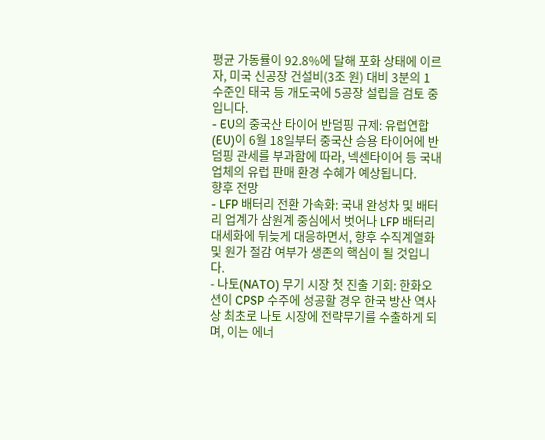평균 가동률이 92.8%에 달해 포화 상태에 이르자, 미국 신공장 건설비(3조 원) 대비 3분의 1 수준인 태국 등 개도국에 5공장 설립을 검토 중입니다.
- EU의 중국산 타이어 반덤핑 규제: 유럽연합(EU)이 6월 18일부터 중국산 승용 타이어에 반덤핑 관세를 부과함에 따라, 넥센타이어 등 국내 업체의 유럽 판매 환경 수혜가 예상됩니다.
향후 전망
- LFP 배터리 전환 가속화: 국내 완성차 및 배터리 업계가 삼원계 중심에서 벗어나 LFP 배터리 대세화에 뒤늦게 대응하면서, 향후 수직계열화 및 원가 절감 여부가 생존의 핵심이 될 것입니다.
- 나토(NATO) 무기 시장 첫 진출 기회: 한화오션이 CPSP 수주에 성공할 경우 한국 방산 역사상 최초로 나토 시장에 전략무기를 수출하게 되며, 이는 에너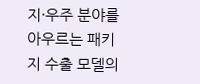지·우주 분야를 아우르는 패키지 수출 모델의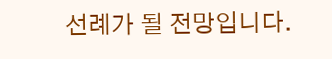선례가 될 전망입니다.